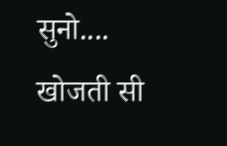सुनो....
खोजती सी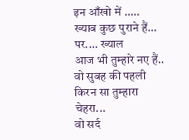इन आँखो में ..…
ख्याब कुछ पुराने हैं...
पर.... ख्याल
आज भी तुम्हारे नए हैं..
वो सुबह की पहली किरन सा तुम्हारा चेहरा...
वो सर्द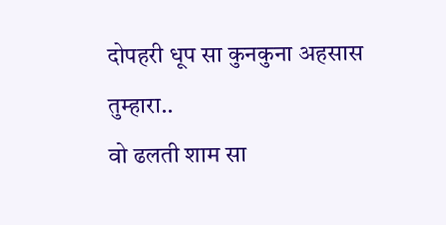दोपहरी धूप सा कुनकुना अहसास तुम्हारा..
वो ढलती शाम सा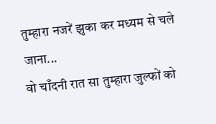तुम्हारा नजरें झुका कर मध्यम से चले जाना...
वो चाँदनी रात सा तुम्हारा जुल्फों को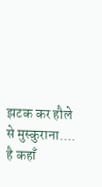झटक कर हौले से मुस्कुराना....
है कहाँ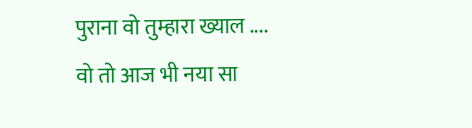पुराना वो तुम्हारा ख्याल ....
वो तो आज भी नया सा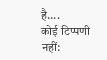है....
कोई टिप्पणी नहीं: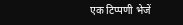एक टिप्पणी भेजें